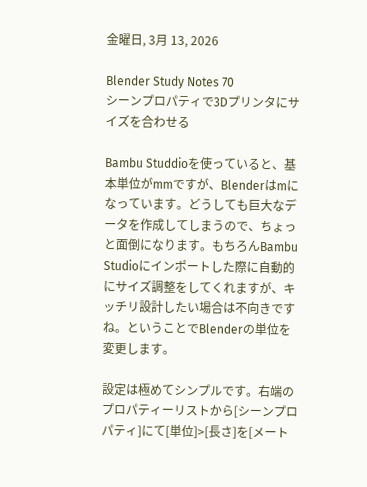金曜日, 3月 13, 2026

Blender Study Notes 70
シーンプロパティで3Dプリンタにサイズを合わせる

Bambu Studdioを使っていると、基本単位がmmですが、Blenderはmになっています。どうしても巨大なデータを作成してしまうので、ちょっと面倒になります。もちろんBambu Studioにインポートした際に自動的にサイズ調整をしてくれますが、キッチリ設計したい場合は不向きですね。ということでBlenderの単位を変更します。

設定は極めてシンプルです。右端のプロパティーリストから[シーンプロパティ]にて[単位]>[長さ]を[メート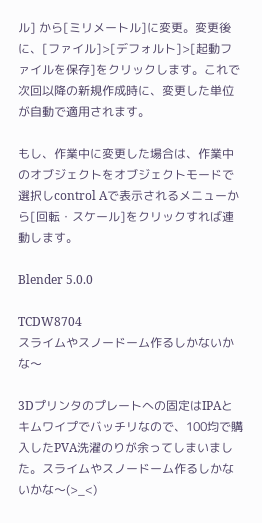ル] から[ミリメートル]に変更。変更後に、[ファイル]>[デフォルト]>[起動ファイルを保存]をクリックします。これで次回以降の新規作成時に、変更した単位が自動で適用されます。

もし、作業中に変更した場合は、作業中のオブジェクトをオブジェクトモードで選択しcontrol Aで表示されるメニューから[回転・スケール]をクリックすれば連動します。

Blender 5.0.0

TCDW8704
スライムやスノードーム作るしかないかな〜

3Dプリンタのプレートへの固定はIPAとキムワイプでバッチリなので、100均で購入したPVA洗濯のりが余ってしまいました。スライムやスノードーム作るしかないかな〜(>_<)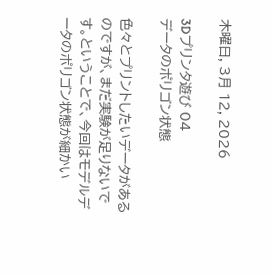木曜日, 3月 12, 2026

3Dプリンタ遊び 04
データのポリゴン状態

色々とプリントしたいデータがあるのですが、まだ実験が足りないです。ということで、今回はモデルデータのポリゴン状態が細かい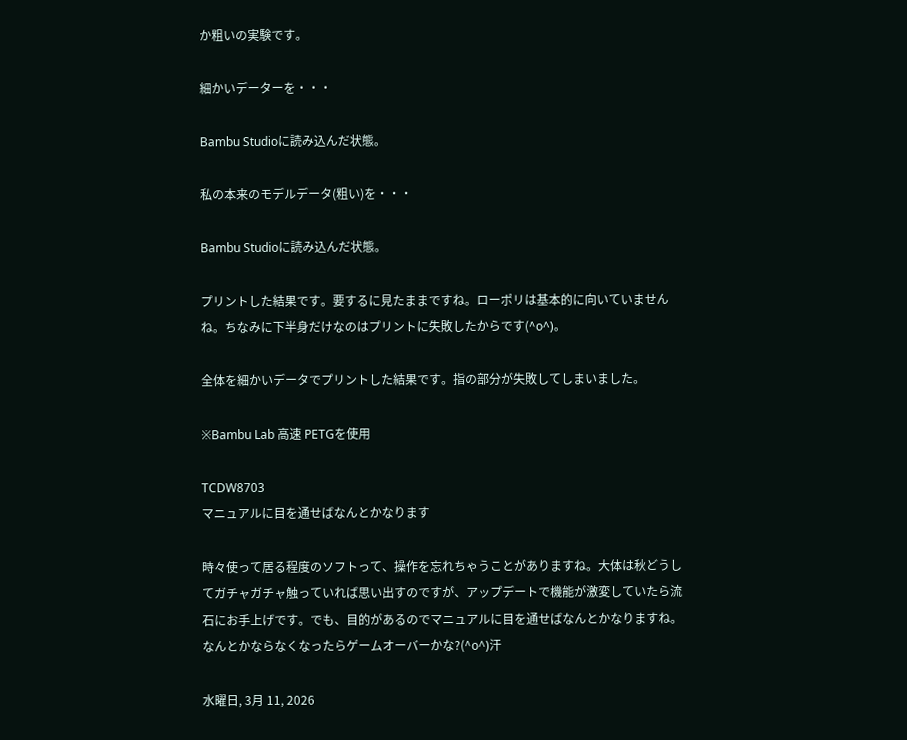か粗いの実験です。

細かいデーターを・・・

Bambu Studioに読み込んだ状態。

私の本来のモデルデータ(粗い)を・・・

Bambu Studioに読み込んだ状態。

プリントした結果です。要するに見たままですね。ローポリは基本的に向いていませんね。ちなみに下半身だけなのはプリントに失敗したからです(^o^)。

全体を細かいデータでプリントした結果です。指の部分が失敗してしまいました。

※Bambu Lab 高速 PETGを使用

TCDW8703
マニュアルに目を通せばなんとかなります

時々使って居る程度のソフトって、操作を忘れちゃうことがありますね。大体は秋どうしてガチャガチャ触っていれば思い出すのですが、アップデートで機能が激変していたら流石にお手上げです。でも、目的があるのでマニュアルに目を通せばなんとかなりますね。なんとかならなくなったらゲームオーバーかな?(^o^)汗

水曜日, 3月 11, 2026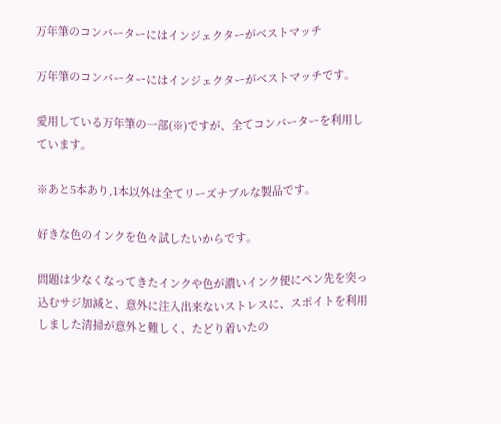万年筆のコンバーターにはインジェクターがベストマッチ

万年筆のコンバーターにはインジェクターがベストマッチです。

愛用している万年筆の一部(※)ですが、全てコンバーターを利用しています。

※あと5本あり,1本以外は全てリーズナブルな製品です。

好きな色のインクを色々試したいからです。

問題は少なくなってきたインクや色が濃いインク便にペン先を突っ込むサジ加減と、意外に注入出来ないストレスに、スポイトを利用しました清掃が意外と難しく、たどり着いたの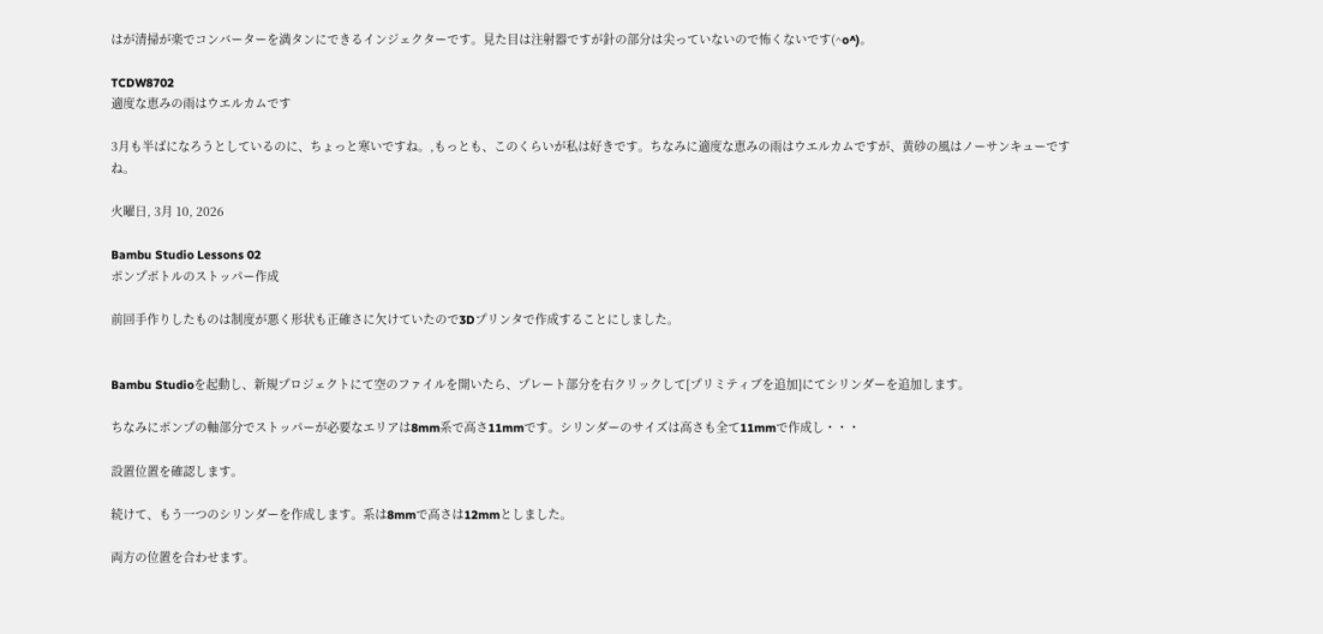はが清掃が楽でコンバーターを満タンにできるインジェクターです。見た目は注射器ですが針の部分は尖っていないので怖くないです(^o^)。

TCDW8702
適度な恵みの雨はウエルカムです

3月も半ばになろうとしているのに、ちょっと寒いですね。,もっとも、このくらいが私は好きです。ちなみに適度な恵みの雨はウエルカムですが、黄砂の風はノーサンキューですね。

火曜日, 3月 10, 2026

Bambu Studio Lessons 02
ポンプボトルのストッパー作成

前回手作りしたものは制度が悪く形状も正確さに欠けていたので3Dプリンタで作成することにしました。


Bambu Studioを起動し、新規プロジェクトにて空のファイルを開いたら、プレート部分を右クリックして[プリミティブを追加]にてシリンダーを追加します。

ちなみにポンプの軸部分でストッパーが必要なエリアは8mm系で高さ11mmです。シリンダーのサイズは高さも全て11mmで作成し・・・

設置位置を確認します。

続けて、もう一つのシリンダーを作成します。系は8mmで高さは12mmとしました。

両方の位置を合わせます。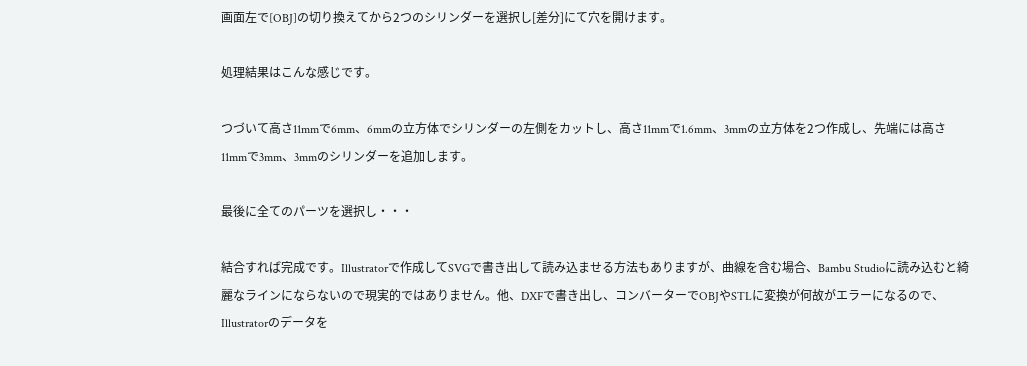画面左で[OBJ]の切り換えてから2つのシリンダーを選択し[差分]にて穴を開けます。

処理結果はこんな感じです。

つづいて高さ11mmで6mm、6mmの立方体でシリンダーの左側をカットし、高さ11mmで1.6mm、3mmの立方体を2つ作成し、先端には高さ11mmで3mm、3mmのシリンダーを追加します。

最後に全てのパーツを選択し・・・

結合すれば完成です。Illustratorで作成してSVGで書き出して読み込ませる方法もありますが、曲線を含む場合、Bambu Studioに読み込むと綺麗なラインにならないので現実的ではありません。他、DXFで書き出し、コンバーターでOBJやSTLに変換が何故がエラーになるので、Illustratorのデータを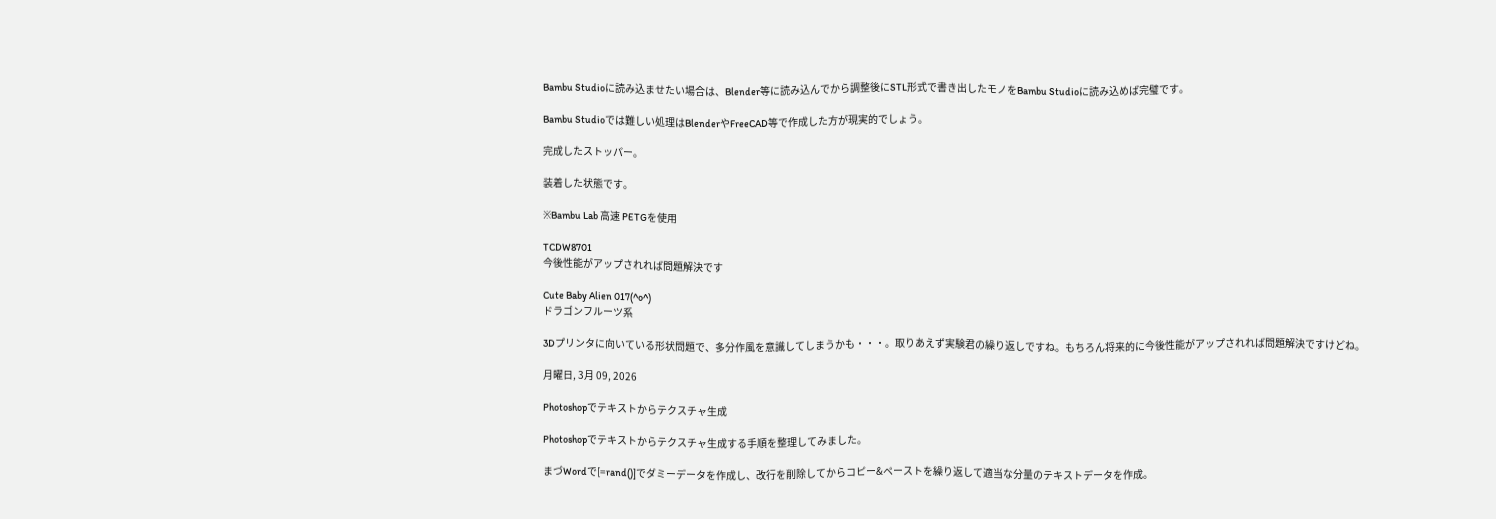Bambu Studioに読み込ませたい場合は、Blender等に読み込んでから調整後にSTL形式で書き出したモノをBambu Studioに読み込めば完璧です。

Bambu Studioでは難しい処理はBlenderやFreeCAD等で作成した方が現実的でしょう。

完成したストッパー。

装着した状態です。

※Bambu Lab 高速 PETGを使用

TCDW8701
今後性能がアップされれば問題解決です

Cute Baby Alien 017(^o^)
ドラゴンフルーツ系

3Dプリンタに向いている形状問題で、多分作風を意識してしまうかも・・・。取りあえず実験君の繰り返しですね。もちろん将来的に今後性能がアップされれば問題解決ですけどね。

月曜日, 3月 09, 2026

Photoshopでテキストからテクスチャ生成

Photoshopでテキストからテクスチャ生成する手順を整理してみました。

まづWordで[=rand()]でダミーデータを作成し、改行を削除してからコピー&ペーストを繰り返して適当な分量のテキストデータを作成。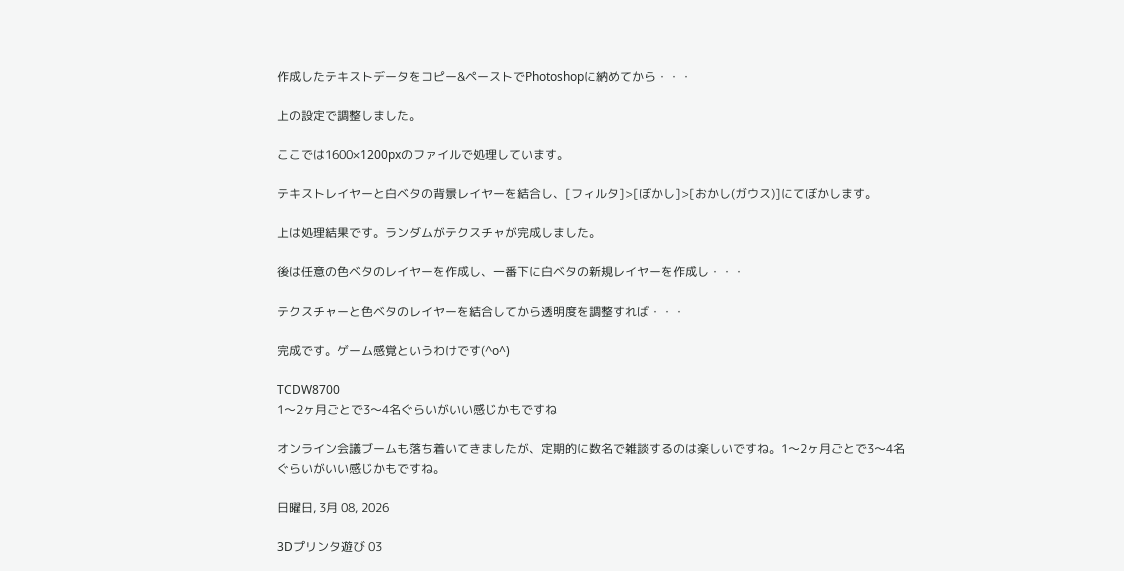作成したテキストデータをコピー&ペーストでPhotoshopに納めてから・・・

上の設定で調整しました。

ここでは1600×1200pxのファイルで処理しています。

テキストレイヤーと白ベタの背景レイヤーを結合し、[フィルタ]>[ぼかし]>[おかし(ガウス)]にてぼかします。

上は処理結果です。ランダムがテクスチャが完成しました。

後は任意の色ベタのレイヤーを作成し、一番下に白ベタの新規レイヤーを作成し・・・

テクスチャーと色ベタのレイヤーを結合してから透明度を調整すれば・・・

完成です。ゲーム感覚というわけです(^o^)

TCDW8700
1〜2ヶ月ごとで3〜4名ぐらいがいい感じかもですね

オンライン会議ブームも落ち着いてきましたが、定期的に数名で雑談するのは楽しいですね。1〜2ヶ月ごとで3〜4名ぐらいがいい感じかもですね。

日曜日, 3月 08, 2026

3Dプリンタ遊び 03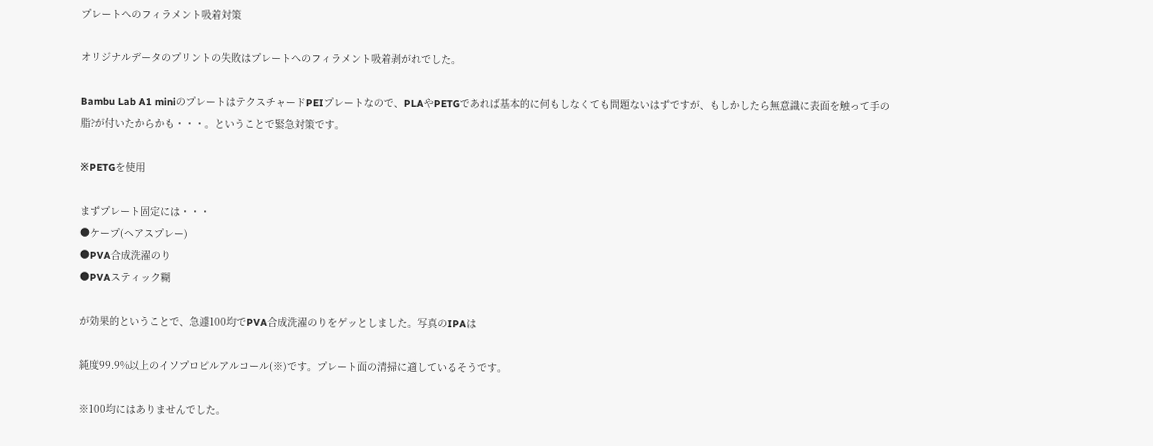プレートへのフィラメント吸着対策

オリジナルデータのプリントの失敗はプレートへのフィラメント吸着剥がれでした。

Bambu Lab A1 miniのプレートはテクスチャードPEIプレートなので、PLAやPETGであれば基本的に何もしなくても問題ないはずですが、もしかしたら無意識に表面を触って手の脂?が付いたからかも・・・。ということで緊急対策です。

※PETGを使用

まずプレート固定には・・・
●ケープ(ヘアスプレー)
●PVA合成洗濯のり
●PVAスティック糊

が効果的ということで、急遽100均でPVA合成洗濯のりをゲッとしました。写真のIPAは

純度99.9%以上のイソプロピルアルコール(※)です。プレート面の清掃に適しているそうです。

※100均にはありませんでした。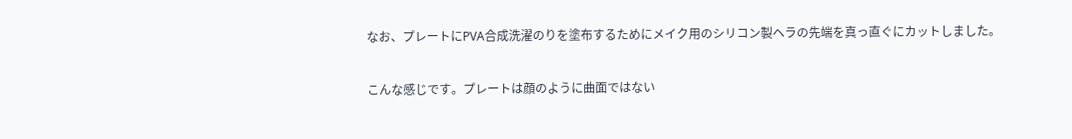なお、プレートにPVA合成洗濯のりを塗布するためにメイク用のシリコン製ヘラの先端を真っ直ぐにカットしました。

こんな感じです。プレートは顔のように曲面ではない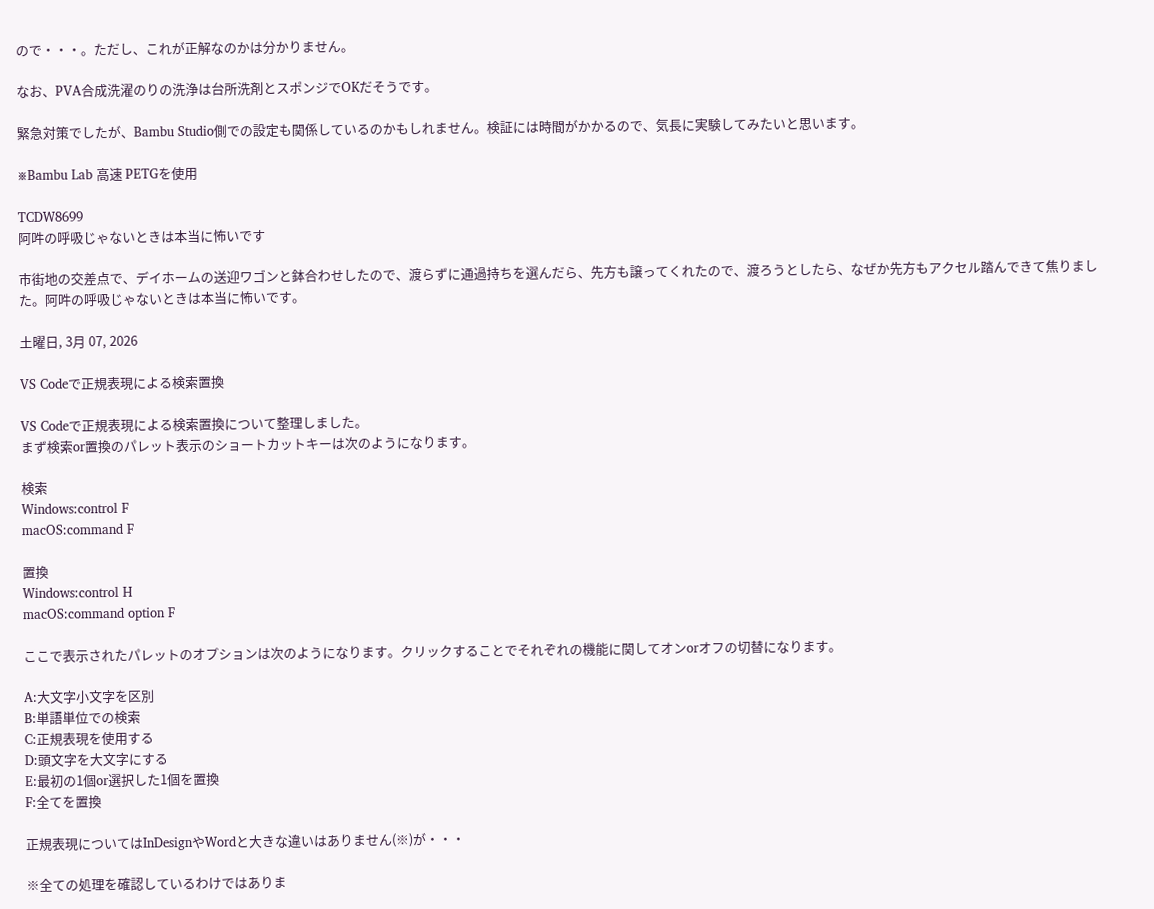ので・・・。ただし、これが正解なのかは分かりません。

なお、PVA合成洗濯のりの洗浄は台所洗剤とスポンジでOKだそうです。

緊急対策でしたが、Bambu Studio側での設定も関係しているのかもしれません。検証には時間がかかるので、気長に実験してみたいと思います。

※Bambu Lab 高速 PETGを使用

TCDW8699
阿吽の呼吸じゃないときは本当に怖いです

市街地の交差点で、デイホームの送迎ワゴンと鉢合わせしたので、渡らずに通過持ちを選んだら、先方も譲ってくれたので、渡ろうとしたら、なぜか先方もアクセル踏んできて焦りました。阿吽の呼吸じゃないときは本当に怖いです。

土曜日, 3月 07, 2026

VS Codeで正規表現による検索置換

VS Codeで正規表現による検索置換について整理しました。
まず検索or置換のパレット表示のショートカットキーは次のようになります。

検索
Windows:control F
macOS:command F

置換
Windows:control H
macOS:command option F

ここで表示されたパレットのオプションは次のようになります。クリックすることでそれぞれの機能に関してオンorオフの切替になります。

A:大文字小文字を区別
B:単語単位での検索
C:正規表現を使用する
D:頭文字を大文字にする
E:最初の1個or選択した1個を置換
F:全てを置換

正規表現についてはInDesignやWordと大きな違いはありません(※)が・・・

※全ての処理を確認しているわけではありま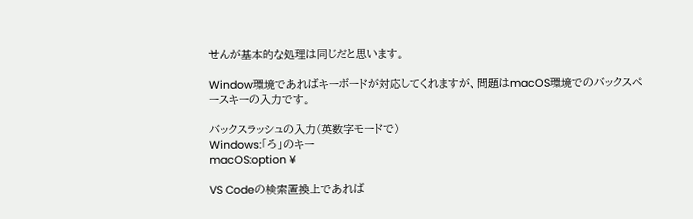せんが基本的な処理は同じだと思います。

Window環境であればキーボードが対応してくれますが、問題はmacOS環境でのバックスペースキーの入力です。

バックスラッシュの入力(英数字モードで)
Windows:「ろ」のキー
macOS:option ¥

VS Codeの検索置換上であれば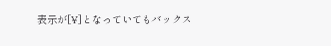表示が[¥]となっていてもバックス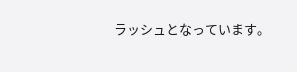ラッシュとなっています。